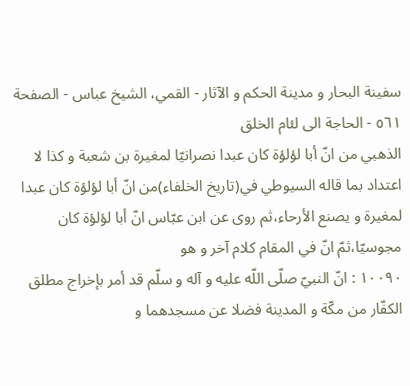سفینة البحار و مدینة الحکم و الآثار - القمي، الشيخ عباس - الصفحة ٥٦١ - الحاجة الى لئام الخلق
الذهبي من انّ أبا لؤلؤة كان عبدا نصرانيّا لمغيرة بن شعبة و كذا لا اعتداد بما قاله السيوطي في(تاريخ الخلفاء)من انّ أبا لؤلؤة كان عبدا لمغيرة و يصنع الأرحاء،ثم روى عن ابن عبّاس انّ أبا لؤلؤة كان مجوسيّا،ثمّ انّ في المقام كلام آخر و هو
١٠٠٩٠ : انّ النبيّ صلّى اللّه عليه و آله و سلّم قد أمر بإخراج مطلق الكفّار من مكّة و المدينة فضلا عن مسجدهما و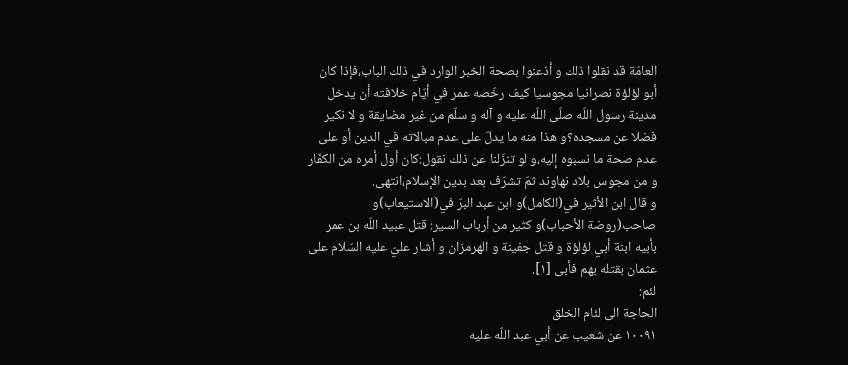العامّة قد نقلوا ذلك و أذعنوا بصحة الخبر الوارد في ذلك الباب،فإذا كان أبو لؤلؤة نصرانيا مجوسيا كيف رخّصه عمر في أيّام خلافته أن يدخل مدينة رسول اللّه صلّى اللّه عليه و آله و سلّم من غير مضايقة و لا نكير فضلا عن مسجده؟و هذا منه ما يدلّ على عدم مبالاته في الدين أو على عدم صحة ما نسبوه إليه،و لو تنزّلنا عن ذلك نقول:كان أول أمره من الكفّار و من مجوس بلاد نهاوند ثمّ تشرّف بعد بدين الإسلام،انتهى.
و قال ابن الأثير في(الكامل)و ابن عبد البرّ في(الاستيعاب)و صاحب(روضة الأحباب)و كثير من أرباب السير: قتل عبيد اللّه بن عمر بأبيه ابنة أبي لؤلؤة و قتل جفينة و الهرمزان و أشار عليّ عليه السّلام على عثمان بقتله بهم فأبى [١].
لئم:
الحاجة الى لئام الخلق
١٠٠٩١ عن شعيب عن أبي عبد اللّه عليه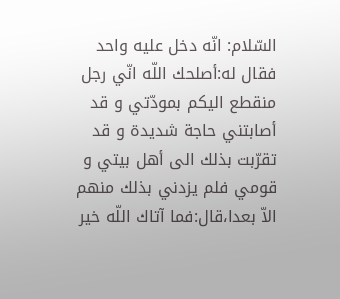السّلام: انّه دخل عليه واحد فقال له:أصلحك اللّه انّي رجل منقطع اليكم بمودّتي و قد أصابتني حاجة شديدة و قد تقرّبت بذلك الى أهل بيتي و قومي فلم يزدني بذلك منهم الاّ بعدا،قال:فما آتاك اللّه خير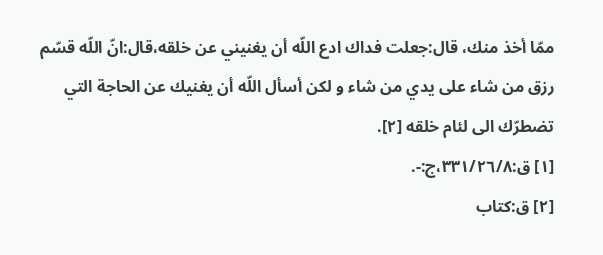ممّا أخذ منك، قال:جعلت فداك ادع اللّه أن يغنيني عن خلقه،قال:انّ اللّه قسّم رزق من شاء على يدي من شاء و لكن أسأل اللّه أن يغنيك عن الحاجة التي تضطرّك الى لئام خلقه [٢].
[١] ق:٣٣١/٢٦/٨،ج:-.
[٢] ق:كتاب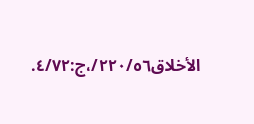الأخلاق٢٢٠/٥٦/،ج:٤/٧٢.